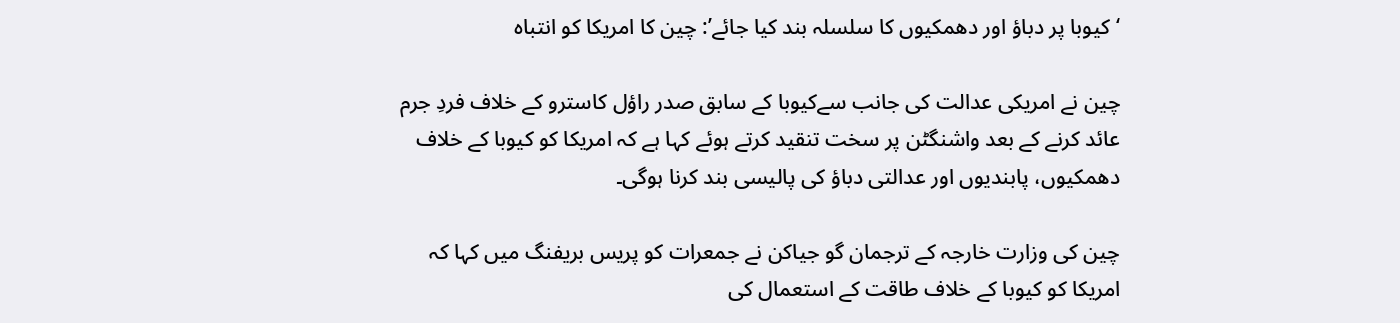‘کیوبا پر دباؤ اور دھمکیوں کا سلسلہ بند کیا جائے’: چین کا امریکا کو انتباہ

چین نے امریکی عدالت کی جانب سےکیوبا کے سابق صدر راؤل کاسترو کے خلاف فردِ جرم عائد کرنے کے بعد واشنگٹن پر سخت تنقید کرتے ہوئے کہا ہے کہ امریکا کو کیوبا کے خلاف دھمکیوں، پابندیوں اور عدالتی دباؤ کی پالیسی بند کرنا ہوگی۔

چین کی وزارت خارجہ کے ترجمان گو جیاکن نے جمعرات کو پریس بریفنگ میں کہا کہ امریکا کو کیوبا کے خلاف طاقت کے استعمال کی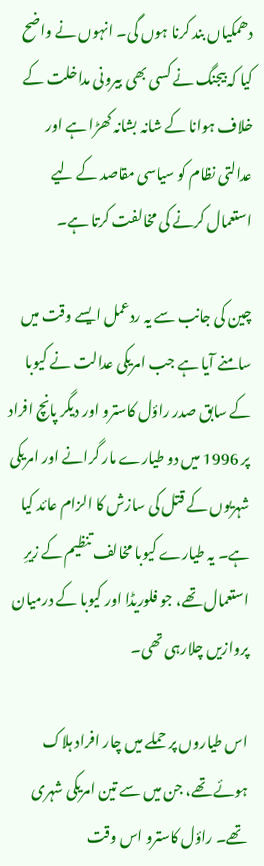دھمکیاں بند کرنا ہوں گی۔ انہوں نے واضح کیا کہ بیجنگ نے کسی بھی بیرونی مداخلت کے خلاف ہوانا کے شانہ بشانہ کھڑا ہے اور عدالتی نظام کو سیاسی مقاصد کے لیے استعمال کرنے کی مخالفت کرتا ہے۔

چین کی جانب سے یہ ردعمل ایسے وقت میں سامنے آیا ہے جب امریکی عدالت نے کیوبا کے سابق صدر راؤل کاسترو اور دیگر پانچ افراد پر 1996 میں دو طیارے مار گرانے اور امریکی شہریوں کے قتل کی سازش کا الزام عائد کیا ہے۔ یہ طیارے کیوبا مخالف تنظیم کے زیرِ استعمال تھے، جو فلوریڈا اور کیوبا کے درمیان پروازیں چلارہی تھی۔

اس طیاروں پر حملے میں چار افراد ہلاک ہوئے تھے، جن میں سے تین امریکی شہری تھے۔ راؤل کاسترو اس وقت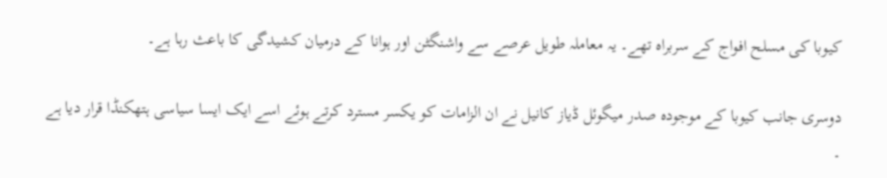کیوبا کی مسلح افواج کے سربراہ تھے۔ یہ معاملہ طویل عرصے سے واشنگٹن اور ہوانا کے درمیان کشیدگی کا باعث رہا ہے۔

دوسری جانب کیوبا کے موجودہ صدر میگوئل ڈیاز کانیل نے ان الزامات کو یکسر مسترد کرتے ہوئے اسے ایک ایسا سیاسی ہتھکنڈا قرار دیا ہے ۔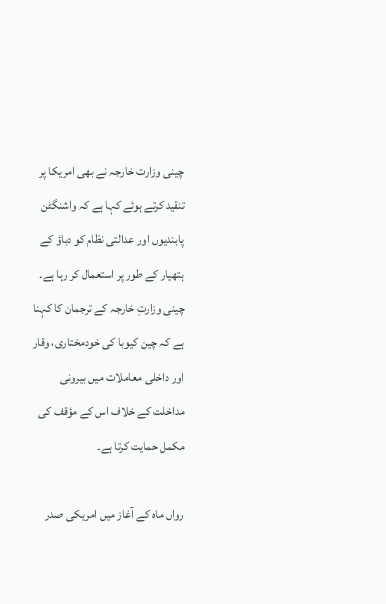چینی وزارت خارجہ نے بھی امریکا پر تنقید کرتے ہوئے کہا ہے کہ واشنگٹن پابندیوں اور عدالتی نظام کو دباؤ کے ہتھیار کے طور پر استعمال کر رہا ہے۔ چینی وزارتِ خارجہ کے ترجمان کا کہنا ہے کہ چین کیوبا کی خودمختاری، وقار اور داخلی معاملات میں بیرونی مداخلت کے خلاف اس کے مؤقف کی مکمل حمایت کرتا ہے۔

رواں ماہ کے آغاز میں امریکی صدر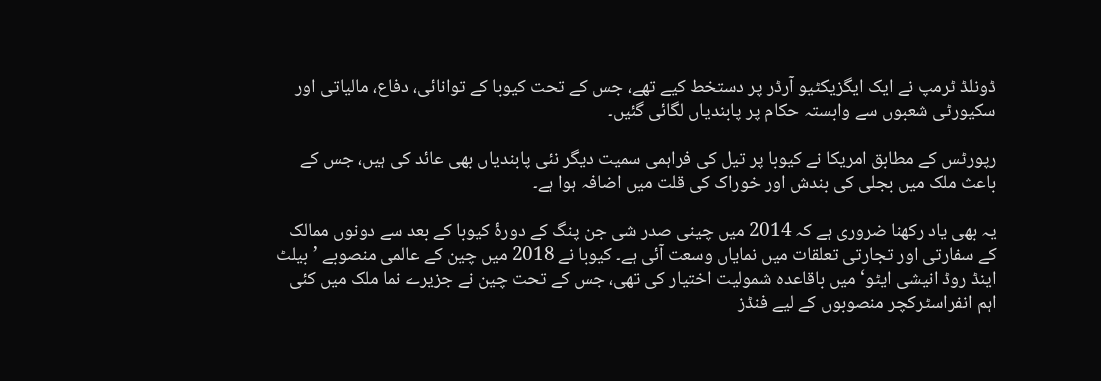ڈونلڈ ٹرمپ نے ایک ایگزیکٹیو آرڈر پر دستخط کیے تھے، جس کے تحت کیوبا کے توانائی، دفاع، مالیاتی اور سکیورٹی شعبوں سے وابستہ حکام پر پابندیاں لگائی گئیں۔

رپورٹس کے مطابق امریکا نے کیوبا پر تیل کی فراہمی سمیت دیگر نئی پابندیاں بھی عائد کی ہیں، جس کے باعث ملک میں بجلی کی بندش اور خوراک کی قلت میں اضافہ ہوا ہے۔

یہ بھی یاد رکھنا ضروری ہے کہ 2014 میں چینی صدر شی جن پنگ کے دورۂ کیوبا کے بعد سے دونوں ممالک کے سفارتی اور تجارتی تعلقات میں نمایاں وسعت آئی ہے۔ کیوبا نے 2018 میں چین کے عالمی منصوبے ’بیلٹ اینڈ روڈ انیشی ایٹو‘ میں باقاعدہ شمولیت اختیار کی تھی، جس کے تحت چین نے جزیرے نما ملک میں کئی اہم انفراسٹرکچر منصوبوں کے لیے فنڈز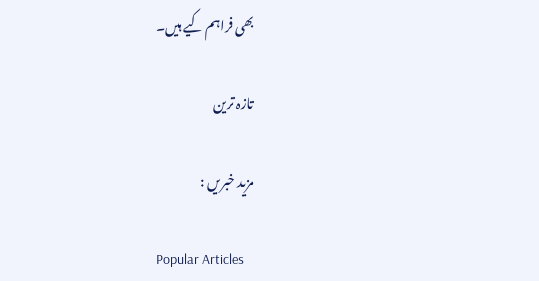بھی فراہم کیے ہیں۔

تازہ ترین

مزید خبریں :

Popular Articles